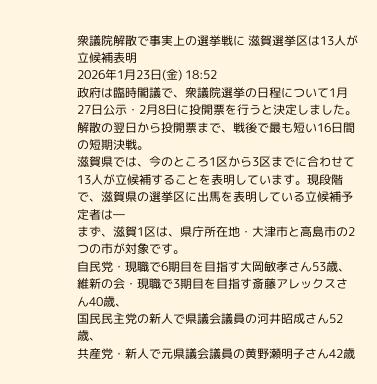衆議院解散で事実上の選挙戦に 滋賀選挙区は13人が立候補表明
2026年1月23日(金) 18:52
政府は臨時閣議で、衆議院選挙の日程について1月27日公示・2月8日に投開票を行うと決定しました。解散の翌日から投開票まで、戦後で最も短い16日間の短期決戦。
滋賀県では、今のところ1区から3区までに合わせて13人が立候補することを表明しています。現段階で、滋賀県の選挙区に出馬を表明している立候補予定者は―
まず、滋賀1区は、県庁所在地・大津市と高島市の2つの市が対象です。
自民党・現職で6期目を目指す大岡敏孝さん53歳、
維新の会・現職で3期目を目指す斎藤アレックスさん40歳、
国民民主党の新人で県議会議員の河井昭成さん52歳、
共産党・新人で元県議会議員の黄野瀬明子さん42歳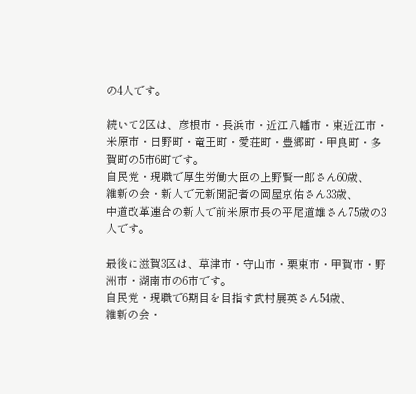の4人です。

続いて2区は、彦根市・長浜市・近江八幡市・東近江市・米原市・日野町・竜王町・愛荘町・豊郷町・甲良町・多賀町の5市6町です。
自民党・現職で厚生労働大臣の上野賢一郎さん60歳、
維新の会・新人で元新聞記者の岡屋京佑さん33歳、
中道改革連合の新人で前米原市長の平尾道雄さん75歳の3人です。

最後に滋賀3区は、草津市・守山市・栗東市・甲賀市・野洲市・湖南市の6市です。
自民党・現職で6期目を目指す武村展英さん54歳、
維新の会・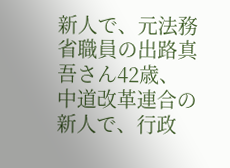新人で、元法務省職員の出路真吾さん42歳、
中道改革連合の新人で、行政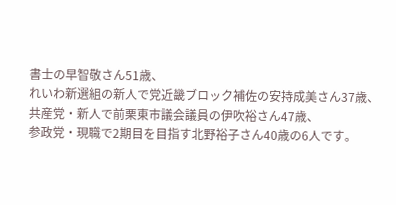書士の早智敬さん51歳、
れいわ新選組の新人で党近畿ブロック補佐の安持成美さん37歳、
共産党・新人で前栗東市議会議員の伊吹裕さん47歳、
参政党・現職で2期目を目指す北野裕子さん40歳の6人です。